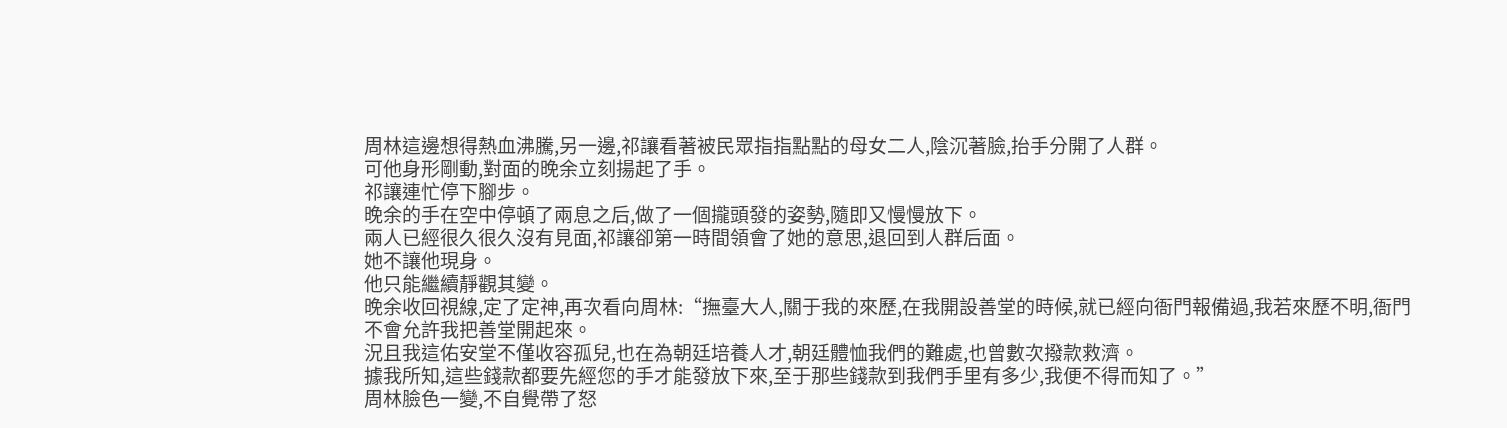周林這邊想得熱血沸騰,另一邊,祁讓看著被民眾指指點點的母女二人,陰沉著臉,抬手分開了人群。
可他身形剛動,對面的晚余立刻揚起了手。
祁讓連忙停下腳步。
晚余的手在空中停頓了兩息之后,做了一個攏頭發的姿勢,隨即又慢慢放下。
兩人已經很久很久沒有見面,祁讓卻第一時間領會了她的意思,退回到人群后面。
她不讓他現身。
他只能繼續靜觀其變。
晚余收回視線,定了定神,再次看向周林:“撫臺大人,關于我的來歷,在我開設善堂的時候,就已經向衙門報備過,我若來歷不明,衙門不會允許我把善堂開起來。
況且我這佑安堂不僅收容孤兒,也在為朝廷培養人才,朝廷體恤我們的難處,也曾數次撥款救濟。
據我所知,這些錢款都要先經您的手才能發放下來,至于那些錢款到我們手里有多少,我便不得而知了。”
周林臉色一變,不自覺帶了怒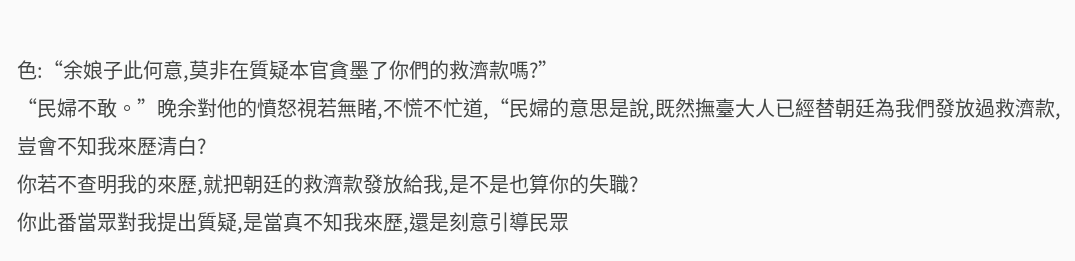色:“余娘子此何意,莫非在質疑本官貪墨了你們的救濟款嗎?”
“民婦不敢。”晚余對他的憤怒視若無睹,不慌不忙道,“民婦的意思是說,既然撫臺大人已經替朝廷為我們發放過救濟款,豈會不知我來歷清白?
你若不查明我的來歷,就把朝廷的救濟款發放給我,是不是也算你的失職?
你此番當眾對我提出質疑,是當真不知我來歷,還是刻意引導民眾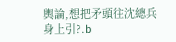輿論,想把矛頭往沈總兵身上引?.b